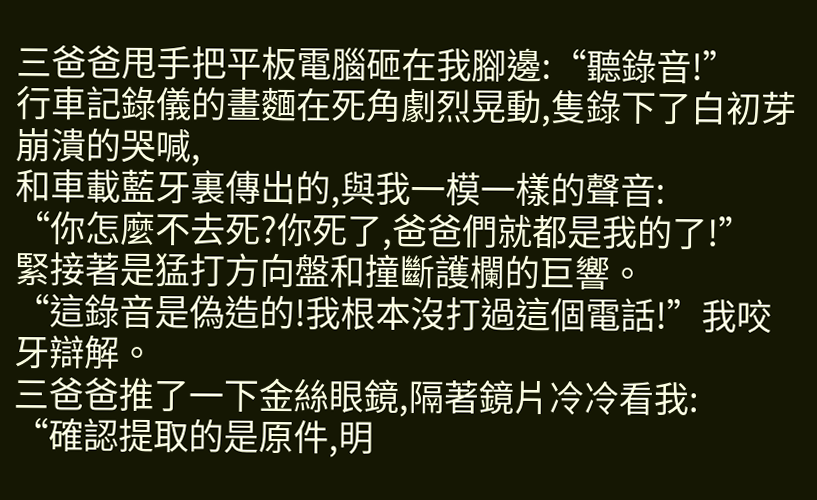三爸爸甩手把平板電腦砸在我腳邊:“聽錄音!”
行車記錄儀的畫麵在死角劇烈晃動,隻錄下了白初芽崩潰的哭喊,
和車載藍牙裏傳出的,與我一模一樣的聲音:
“你怎麼不去死?你死了,爸爸們就都是我的了!”
緊接著是猛打方向盤和撞斷護欄的巨響。
“這錄音是偽造的!我根本沒打過這個電話!”我咬牙辯解。
三爸爸推了一下金絲眼鏡,隔著鏡片冷冷看我:
“確認提取的是原件,明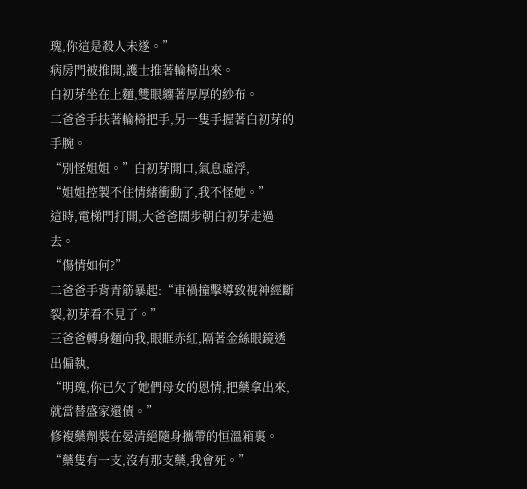瑰,你這是殺人未遂。”
病房門被推開,護士推著輪椅出來。
白初芽坐在上麵,雙眼纏著厚厚的紗布。
二爸爸手扶著輪椅把手,另一隻手握著白初芽的手腕。
“別怪姐姐。”白初芽開口,氣息虛浮,
“姐姐控製不住情緒衝動了,我不怪她。”
這時,電梯門打開,大爸爸闊步朝白初芽走過去。
“傷情如何?”
二爸爸手背青筋暴起:“車禍撞擊導致視神經斷裂,初芽看不見了。”
三爸爸轉身麵向我,眼眶赤紅,隔著金絲眼鏡透出偏執,
“明瑰,你已欠了她們母女的恩情,把藥拿出來,就當替盛家還債。”
修複藥劑裝在晏清絕隨身攜帶的恒溫箱裏。
“藥隻有一支,沒有那支藥,我會死。”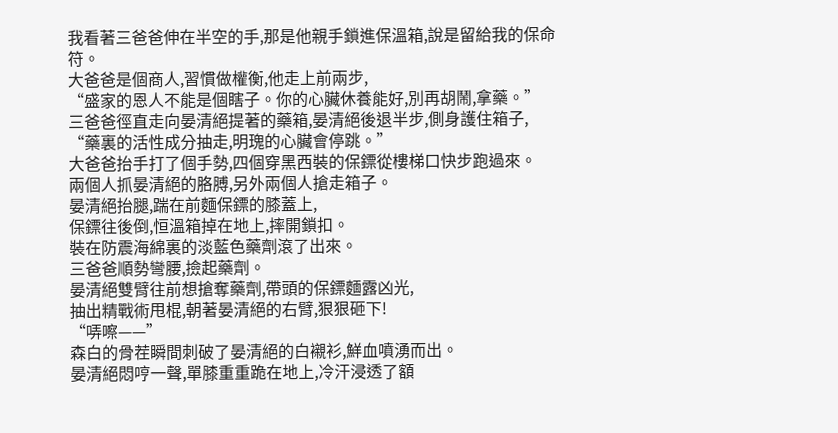我看著三爸爸伸在半空的手,那是他親手鎖進保溫箱,說是留給我的保命符。
大爸爸是個商人,習慣做權衡,他走上前兩步,
“盛家的恩人不能是個瞎子。你的心臟休養能好,別再胡鬧,拿藥。”
三爸爸徑直走向晏清絕提著的藥箱,晏清絕後退半步,側身護住箱子,
“藥裏的活性成分抽走,明瑰的心臟會停跳。”
大爸爸抬手打了個手勢,四個穿黑西裝的保鏢從樓梯口快步跑過來。
兩個人抓晏清絕的胳膊,另外兩個人搶走箱子。
晏清絕抬腿,踹在前麵保鏢的膝蓋上,
保鏢往後倒,恒溫箱掉在地上,摔開鎖扣。
裝在防震海綿裏的淡藍色藥劑滾了出來。
三爸爸順勢彎腰,撿起藥劑。
晏清絕雙臂往前想搶奪藥劑,帶頭的保鏢麵露凶光,
抽出精戰術甩棍,朝著晏清絕的右臂,狠狠砸下!
“哢嚓——”
森白的骨茬瞬間刺破了晏清絕的白襯衫,鮮血噴湧而出。
晏清絕悶哼一聲,單膝重重跪在地上,冷汗浸透了額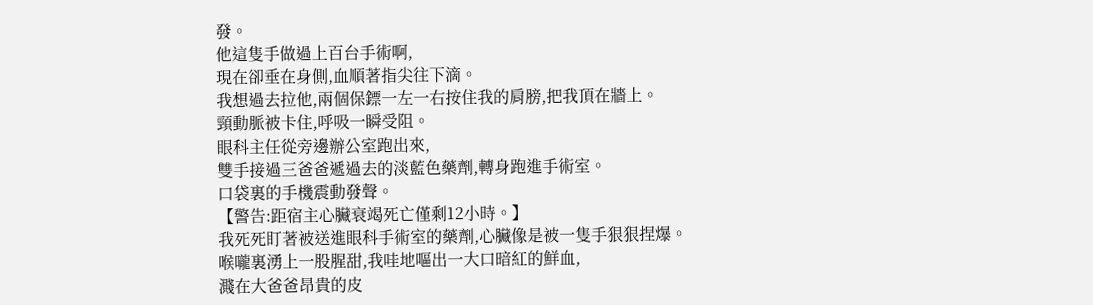發。
他這隻手做過上百台手術啊,
現在卻垂在身側,血順著指尖往下滴。
我想過去拉他,兩個保鏢一左一右按住我的肩膀,把我頂在牆上。
頸動脈被卡住,呼吸一瞬受阻。
眼科主任從旁邊辦公室跑出來,
雙手接過三爸爸遞過去的淡藍色藥劑,轉身跑進手術室。
口袋裏的手機震動發聲。
【警告:距宿主心臟衰竭死亡僅剩12小時。】
我死死盯著被送進眼科手術室的藥劑,心臟像是被一隻手狠狠捏爆。
喉嚨裏湧上一股腥甜,我哇地嘔出一大口暗紅的鮮血,
濺在大爸爸昂貴的皮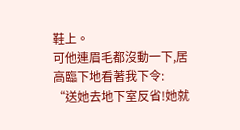鞋上。
可他連眉毛都沒動一下,居高臨下地看著我下令:
“送她去地下室反省!她就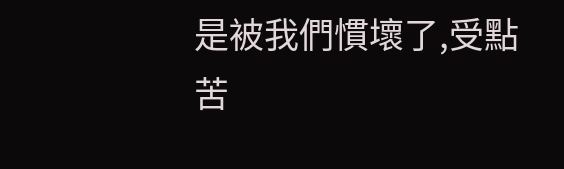是被我們慣壞了,受點苦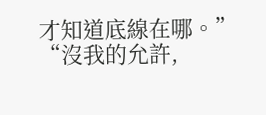才知道底線在哪。”
“沒我的允許,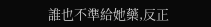誰也不準給她藥,反正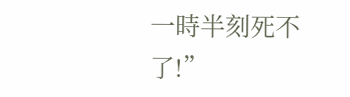一時半刻死不了!”